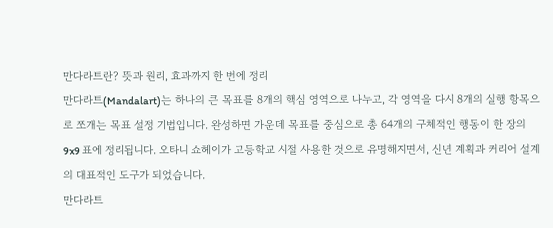만다라트란? 뜻과 원리, 효과까지 한 번에 정리
만다라트(Mandalart)는 하나의 큰 목표를 8개의 핵심 영역으로 나누고, 각 영역을 다시 8개의 실행 항목으로 쪼개는 목표 설정 기법입니다. 완성하면 가운데 목표를 중심으로 총 64개의 구체적인 행동이 한 장의 9x9 표에 정리됩니다. 오타니 쇼헤이가 고등학교 시절 사용한 것으로 유명해지면서, 신년 계획과 커리어 설계의 대표적인 도구가 되었습니다.
만다라트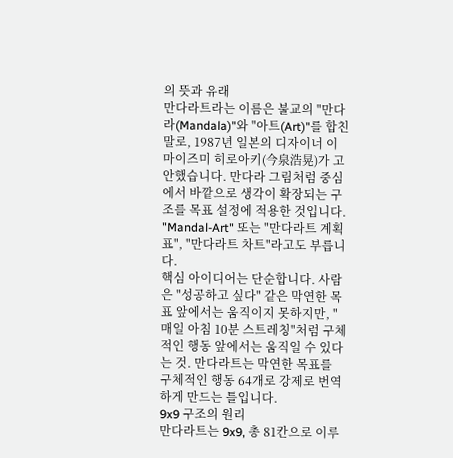의 뜻과 유래
만다라트라는 이름은 불교의 "만다라(Mandala)"와 "아트(Art)"를 합친 말로, 1987년 일본의 디자이너 이마이즈미 히로아키(今泉浩晃)가 고안했습니다. 만다라 그림처럼 중심에서 바깥으로 생각이 확장되는 구조를 목표 설정에 적용한 것입니다. "Mandal-Art" 또는 "만다라트 계획표", "만다라트 차트"라고도 부릅니다.
핵심 아이디어는 단순합니다. 사람은 "성공하고 싶다" 같은 막연한 목표 앞에서는 움직이지 못하지만, "매일 아침 10분 스트레칭"처럼 구체적인 행동 앞에서는 움직일 수 있다는 것. 만다라트는 막연한 목표를 구체적인 행동 64개로 강제로 번역하게 만드는 틀입니다.
9x9 구조의 원리
만다라트는 9x9, 총 81칸으로 이루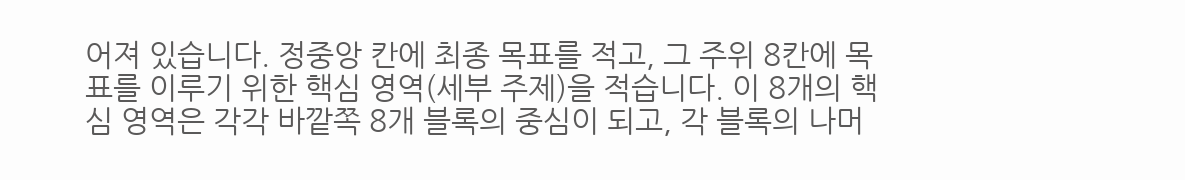어져 있습니다. 정중앙 칸에 최종 목표를 적고, 그 주위 8칸에 목표를 이루기 위한 핵심 영역(세부 주제)을 적습니다. 이 8개의 핵심 영역은 각각 바깥쪽 8개 블록의 중심이 되고, 각 블록의 나머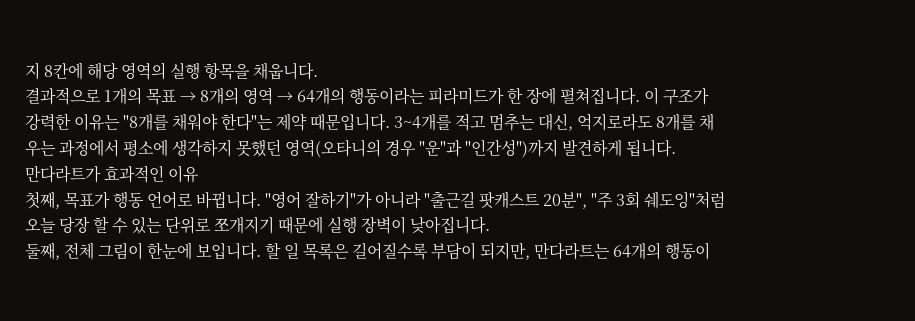지 8칸에 해당 영역의 실행 항목을 채웁니다.
결과적으로 1개의 목표 → 8개의 영역 → 64개의 행동이라는 피라미드가 한 장에 펼쳐집니다. 이 구조가 강력한 이유는 "8개를 채워야 한다"는 제약 때문입니다. 3~4개를 적고 멈추는 대신, 억지로라도 8개를 채우는 과정에서 평소에 생각하지 못했던 영역(오타니의 경우 "운"과 "인간성")까지 발견하게 됩니다.
만다라트가 효과적인 이유
첫째, 목표가 행동 언어로 바뀝니다. "영어 잘하기"가 아니라 "출근길 팟캐스트 20분", "주 3회 쉐도잉"처럼 오늘 당장 할 수 있는 단위로 쪼개지기 때문에 실행 장벽이 낮아집니다.
둘째, 전체 그림이 한눈에 보입니다. 할 일 목록은 길어질수록 부담이 되지만, 만다라트는 64개의 행동이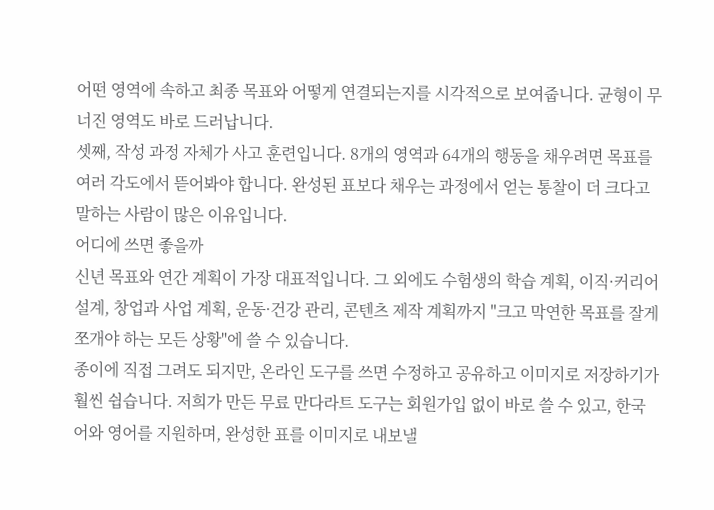어떤 영역에 속하고 최종 목표와 어떻게 연결되는지를 시각적으로 보여줍니다. 균형이 무너진 영역도 바로 드러납니다.
셋째, 작성 과정 자체가 사고 훈련입니다. 8개의 영역과 64개의 행동을 채우려면 목표를 여러 각도에서 뜯어봐야 합니다. 완성된 표보다 채우는 과정에서 얻는 통찰이 더 크다고 말하는 사람이 많은 이유입니다.
어디에 쓰면 좋을까
신년 목표와 연간 계획이 가장 대표적입니다. 그 외에도 수험생의 학습 계획, 이직·커리어 설계, 창업과 사업 계획, 운동·건강 관리, 콘텐츠 제작 계획까지 "크고 막연한 목표를 잘게 쪼개야 하는 모든 상황"에 쓸 수 있습니다.
종이에 직접 그려도 되지만, 온라인 도구를 쓰면 수정하고 공유하고 이미지로 저장하기가 훨씬 쉽습니다. 저희가 만든 무료 만다라트 도구는 회원가입 없이 바로 쓸 수 있고, 한국어와 영어를 지원하며, 완성한 표를 이미지로 내보낼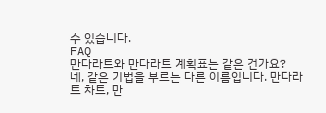수 있습니다.
FAQ
만다라트와 만다라트 계획표는 같은 건가요?
네, 같은 기법을 부르는 다른 이름입니다. 만다라트 차트, 만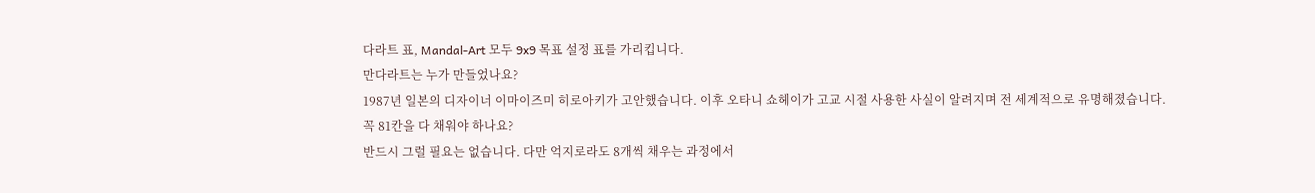다라트 표, Mandal-Art 모두 9x9 목표 설정 표를 가리킵니다.
만다라트는 누가 만들었나요?
1987년 일본의 디자이너 이마이즈미 히로아키가 고안했습니다. 이후 오타니 쇼헤이가 고교 시절 사용한 사실이 알려지며 전 세계적으로 유명해졌습니다.
꼭 81칸을 다 채워야 하나요?
반드시 그럴 필요는 없습니다. 다만 억지로라도 8개씩 채우는 과정에서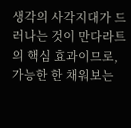생각의 사각지대가 드러나는 것이 만다라트의 핵심 효과이므로, 가능한 한 채워보는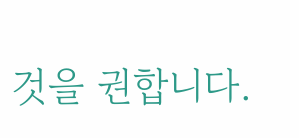것을 권합니다.